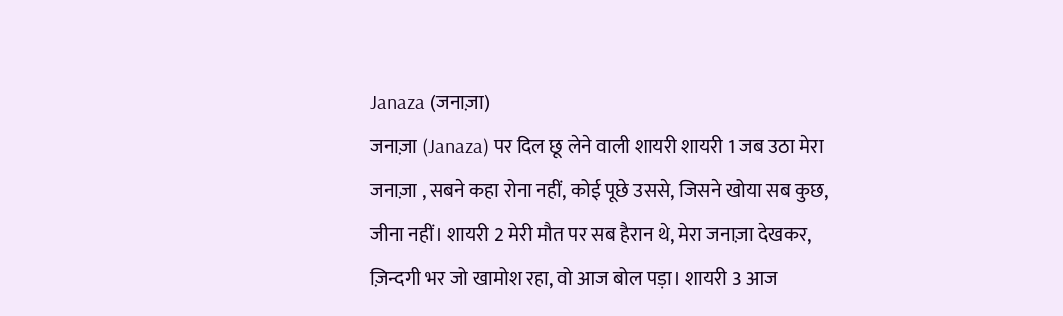Janaza (जनाज़ा)
जनाज़ा (Janaza) पर दिल छू लेने वाली शायरी शायरी 1 जब उठा मेरा जनाज़ा , सबने कहा रोना नहीं, कोई पूछे उससे, जिसने खोया सब कुछ, जीना नहीं। शायरी 2 मेरी मौत पर सब हैरान थे, मेरा जनाज़ा देखकर, ज़िन्दगी भर जो खामोश रहा, वो आज बोल पड़ा। शायरी 3 आज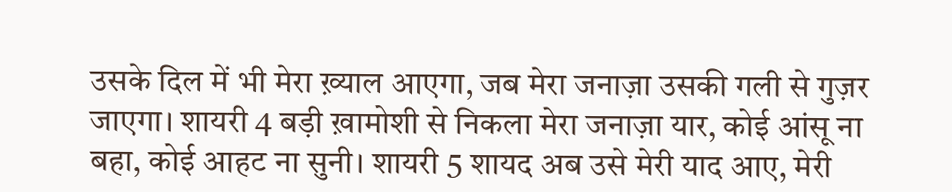उसके दिल में भी मेरा ख़्याल आएगा, जब मेरा जनाज़ा उसकी गली से गुज़र जाएगा। शायरी 4 बड़ी ख़ामोशी से निकला मेरा जनाज़ा यार, कोई आंसू ना बहा, कोई आहट ना सुनी। शायरी 5 शायद अब उसे मेरी याद आए, मेरी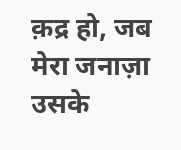क़द्र हो, जब मेरा जनाज़ा उसके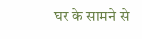घर के सामने से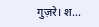गुज़रे। श...